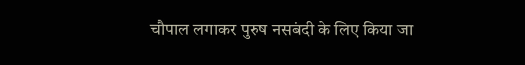चौपाल लगाकर पुरुष नसबंदी के लिए किया जा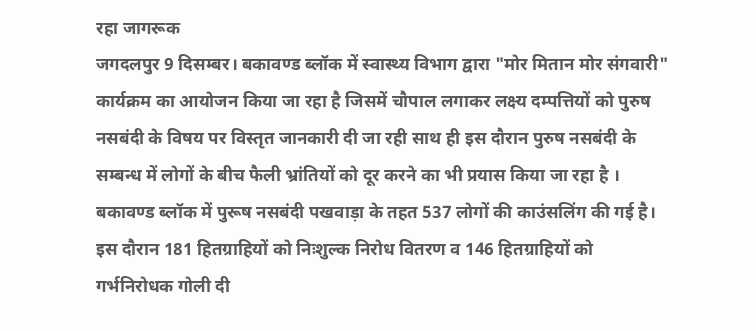रहा जागरूक
जगदलपुर 9 दिसम्बर। बकावण्ड ब्लॉक में स्वास्थ्य विभाग द्वारा "मोर मितान मोर संगवारी" कार्यक्रम का आयोजन किया जा रहा है जिसमें चौपाल लगाकर लक्ष्य दम्पत्तियों को पुरुष नसबंदी के विषय पर विस्तृत जानकारी दी जा रही साथ ही इस दौरान पुरुष नसबंदी के सम्बन्ध में लोगों के बीच फैली भ्रांतियों को दूर करने का भी प्रयास किया जा रहा है ।
बकावण्ड ब्लॉक में पुरूष नसबंदी पखवाड़ा के तहत 537 लोगों की काउंसलिंग की गई है। इस दौरान 181 हितग्राहियों को निःशुल्क निरोध वितरण व 146 हितग्राहियों को गर्भनिरोधक गोली दी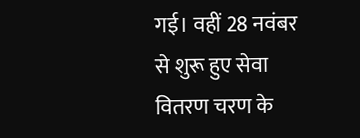गई। वहीं 28 नवंबर से शुरू हुए सेवा वितरण चरण के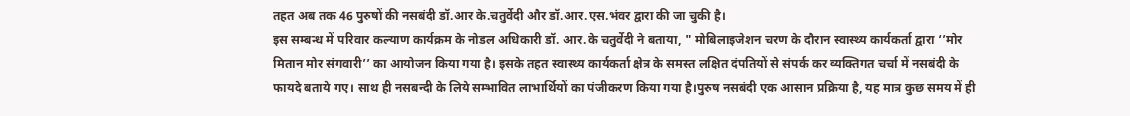तहत अब तक 46 पुरुषों की नसबंदी डॉ.आर के.चतुर्वेदी और डॉ.आर.एस.भंवर द्वारा की जा चुकी है।
इस सम्बन्ध में परिवार कल्याण कार्यक्रम के नोडल अधिकारी डॉ. आर.के चतुर्वेदी ने बताया, " मोबिलाइजेशन चरण के दौरान स्वास्थ्य कार्यकर्ता द्वारा ‘’मोर मितान मोर संगवारी’’ का आयोजन किया गया है। इसके तहत स्वास्थ्य कार्यकर्ता क्षेत्र के समस्त लक्षित दंपतियों से संपर्क कर व्यक्तिगत चर्चा में नसबंदी के फायदे बताये गए। साथ ही नसबन्दी के लिये सम्भावित लाभार्थियों का पंजीकरण किया गया है।पुरुष नसबंदी एक आसान प्रक्रिया है, यह मात्र कुछ समय में ही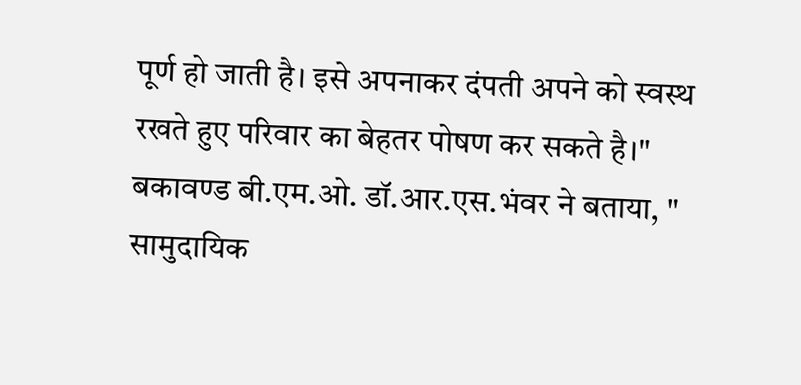पूर्ण हो जाती है। इसे अपनाकर दंपती अपने को स्वस्थ रखते हुए परिवार का बेहतर पोषण कर सकते है।"
बकावण्ड बी.एम.ओ. डॉ.आर.एस.भंवर ने बताया, " सामुदायिक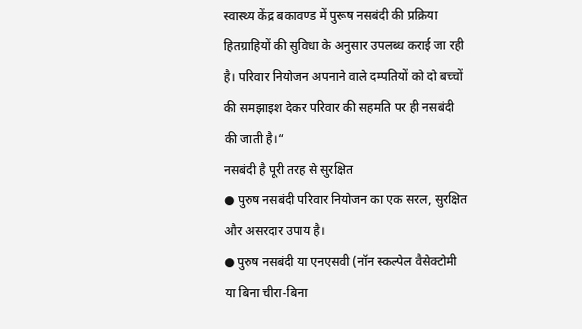स्वास्थ्य केंद्र बकावण्ड में पुरूष नसबंदी की प्रक्रिया हितग्राहियों की सुविधा के अनुसार उपलब्ध कराई जा रही है। परिवार नियोजन अपनाने वाले दम्पतियों को दो बच्चों की समझाइश देकर परिवार की सहमति पर ही नसबंदी की जाती है।“
नसबंदी है पूरी तरह से सुरक्षित
● पुरुष नसबंदी परिवार नियोजन का एक सरल, सुरक्षित और असरदार उपाय है।
● पुरुष नसबंदी या एनएसवी (नॉन स्कल्पेल वैसेक्टोमी या बिना चीरा-बिना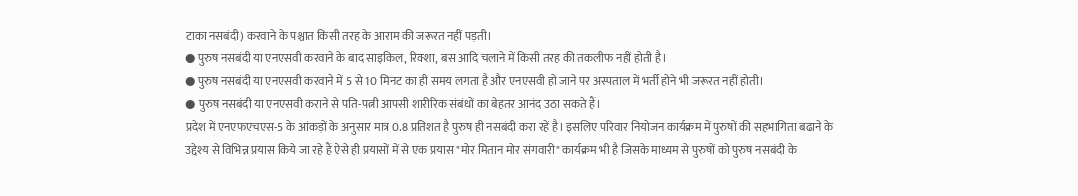टाका नसबंदी) करवाने के पश्चात किसी तरह के आराम की जरूरत नहीं पड़ती।
● पुरुष नसबंदी या एनएसवी करवाने के बाद साइकिल, रिक्शा, बस आदि चलाने में किसी तरह की तकलीफ नहीं होती है।
● पुरुष नसबंदी या एनएसवी करवाने में 5 से 10 मिनट का ही समय लगता है और एनएसवी हो जाने पर अस्पताल में भर्ती होने भी जरूरत नहीं होती।
● पुरुष नसबंदी या एनएसवी कराने से पति-पत्नी आपसी शारीरिक संबंधों का बेहतर आनंद उठा सकते हैं।
प्रदेश में एनएफएचएस-5 के आंकड़ों के अनुसार मात्र 0.8 प्रतिशत है पुरुष ही नसबंदी करा रहें है। इसलिए परिवार नियोजन कार्यक्रम में पुरुषों की सहभागिता बढाने के उद्देश्य से विभिन्न प्रयास किये जा रहे हैं ऐसे ही प्रयासों में से एक प्रयास "मोर मितान मोर संगवारी" कार्यक्रम भी है जिसके माध्यम से पुरुषों को पुरुष नसबंदी के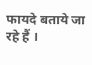फायदे बताये जा रहे हैं ।